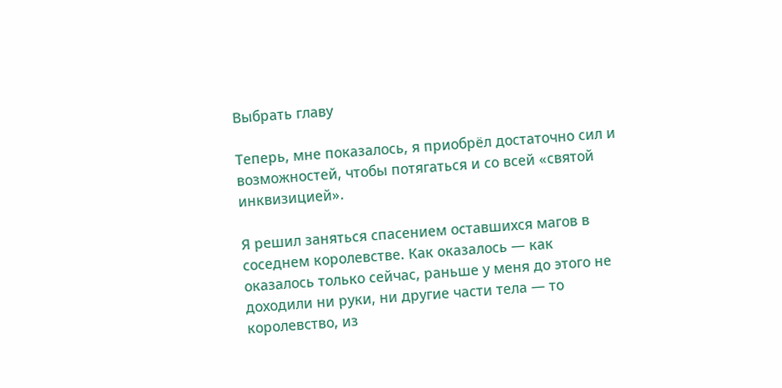Выбрать главу

Теперь, мне показалось, я приобрёл достаточно сил и возможностей, чтобы потягаться и со всей «святой инквизицией».

Я решил заняться спасением оставшихся магов в соседнем королевстве. Как оказалось — как оказалось только сейчас, раньше у меня до этого не доходили ни руки, ни другие части тела — то королевство, из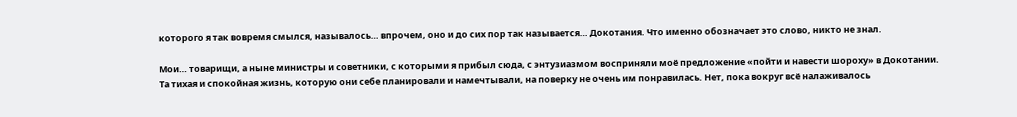которого я так вовремя смылся, называлось… впрочем, оно и до сих пор так называется… Докотания. Что именно обозначает это слово, никто не знал.

Мои… товарищи, а ныне министры и советники, с которыми я прибыл сюда, с энтузиазмом восприняли моё предложение «пойти и навести шороху» в Докотании. Та тихая и спокойная жизнь, которую они себе планировали и намечтывали, на поверку не очень им понравилась. Нет, пока вокруг всё налаживалось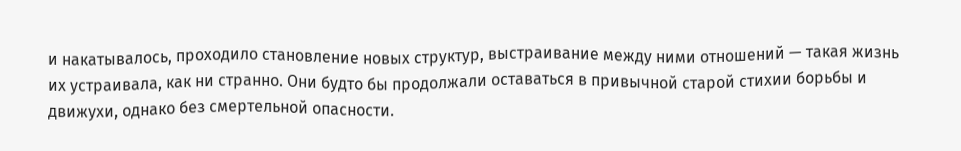и накатывалось, проходило становление новых структур, выстраивание между ними отношений — такая жизнь их устраивала, как ни странно. Они будто бы продолжали оставаться в привычной старой стихии борьбы и движухи, однако без смертельной опасности.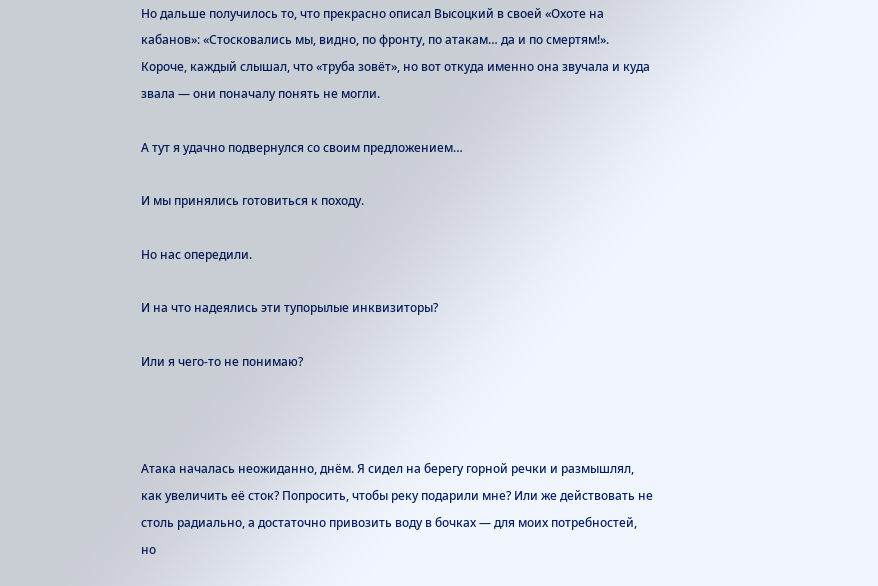Но дальше получилось то, что прекрасно описал Высоцкий в своей «Охоте на кабанов»: «Стосковались мы, видно, по фронту, по атакам… да и по смертям!». Короче, каждый слышал, что «труба зовёт», но вот откуда именно она звучала и куда звала — они поначалу понять не могли.

А тут я удачно подвернулся со своим предложением…

И мы принялись готовиться к походу.

Но нас опередили.

И на что надеялись эти тупорылые инквизиторы?

Или я чего-то не понимаю?



Атака началась неожиданно, днём. Я сидел на берегу горной речки и размышлял, как увеличить её сток? Попросить, чтобы реку подарили мне? Или же действовать не столь радиально, а достаточно привозить воду в бочках — для моих потребностей, но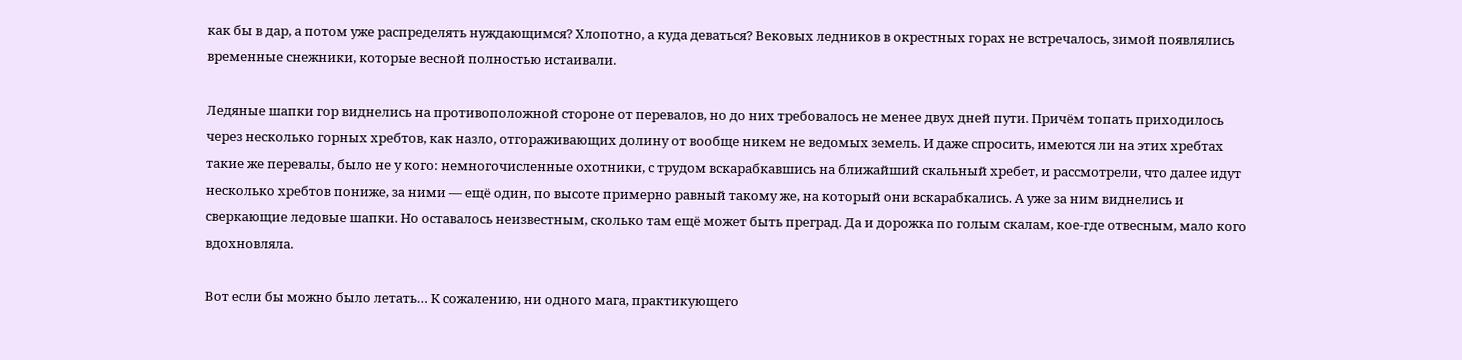как бы в дар, а потом уже распределять нуждающимся? Хлопотно, а куда деваться? Вековых ледников в окрестных горах не встречалось, зимой появлялись временные снежники, которые весной полностью истаивали.

Ледяные шапки гор виднелись на противоположной стороне от перевалов, но до них требовалось не менее двух дней пути. Причём топать приходилось через несколько горных хребтов, как назло, отгораживающих долину от вообще никем не ведомых земель. И даже спросить, имеются ли на этих хребтах такие же перевалы, было не у кого: немногочисленные охотники, с трудом вскарабкавшись на ближайший скальный хребет, и рассмотрели, что далее идут несколько хребтов пониже, за ними — ещё один, по высоте примерно равный такому же, на который они вскарабкались. А уже за ним виднелись и сверкающие ледовые шапки. Но оставалось неизвестным, сколько там ещё может быть преград. Да и дорожка по голым скалам, кое-где отвесным, мало кого вдохновляла.

Вот если бы можно было летать… К сожалению, ни одного мага, практикующего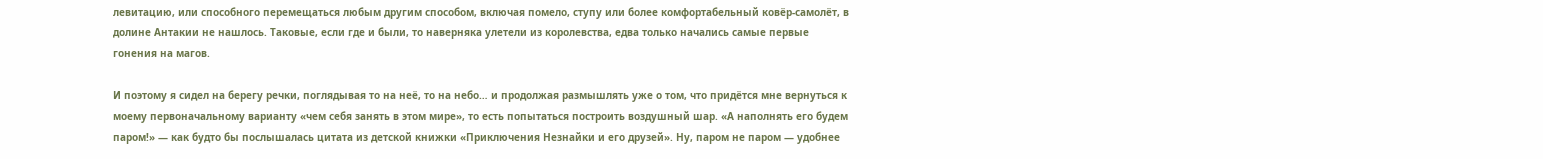левитацию, или способного перемещаться любым другим способом, включая помело, ступу или более комфортабельный ковёр-самолёт, в долине Антакии не нашлось. Таковые, если где и были, то наверняка улетели из королевства, едва только начались самые первые гонения на магов.

И поэтому я сидел на берегу речки, поглядывая то на неё, то на небо… и продолжая размышлять уже о том, что придётся мне вернуться к моему первоначальному варианту «чем себя занять в этом мире», то есть попытаться построить воздушный шар. «А наполнять его будем паром!» — как будто бы послышалась цитата из детской книжки «Приключения Незнайки и его друзей». Ну, паром не паром — удобнее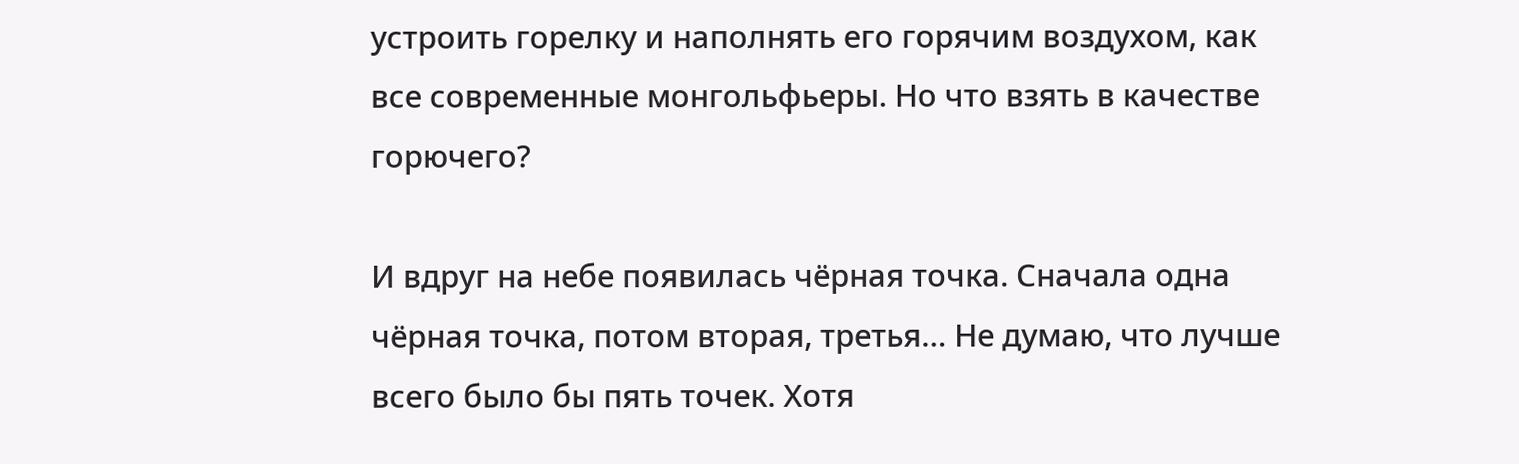устроить горелку и наполнять его горячим воздухом, как все современные монгольфьеры. Но что взять в качестве горючего?

И вдруг на небе появилась чёрная точка. Сначала одна чёрная точка, потом вторая, третья… Не думаю, что лучше всего было бы пять точек. Хотя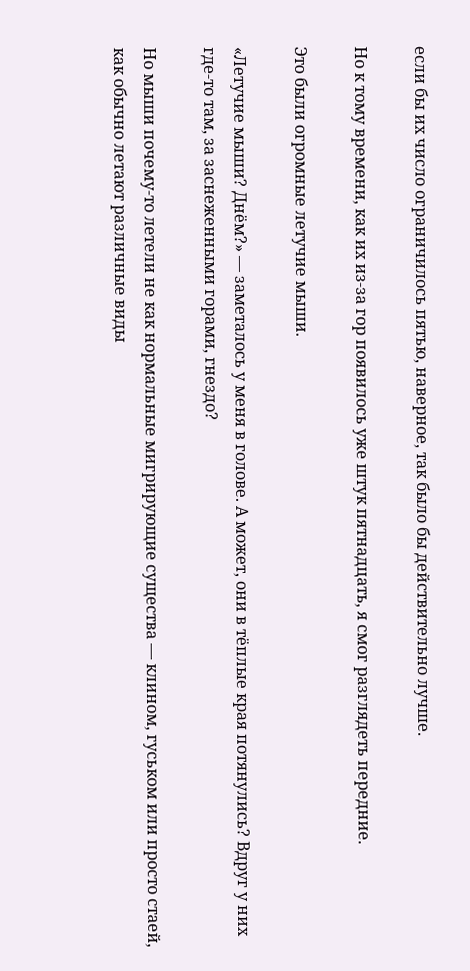если бы их число ограничилось пятью, наверное, так было бы действительно лучше.

Но к тому времени, как их из-за гор появилось уже штук пятнадцать, я смог разглядеть передние.

Это были огромные летучие мыши.

«Летучие мыши? Днём?» — заметалось у меня в голове. А может, они в тёплые края потянулись? Вдруг у них где-то там, за заснеженными горами, гнездо?

Но мыши почему-то летели не как нормальные мигрирующие существа — клином, гуськом или просто стаей, как обычно летают различные виды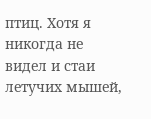птиц. Хотя я никогда не видел и стаи летучих мышей,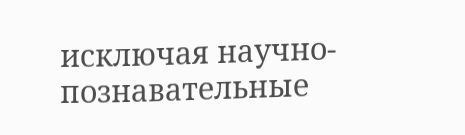исключая научно-познавательные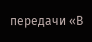передачи «В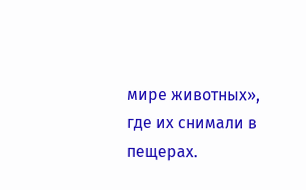мире животных», где их снимали в пещерах.